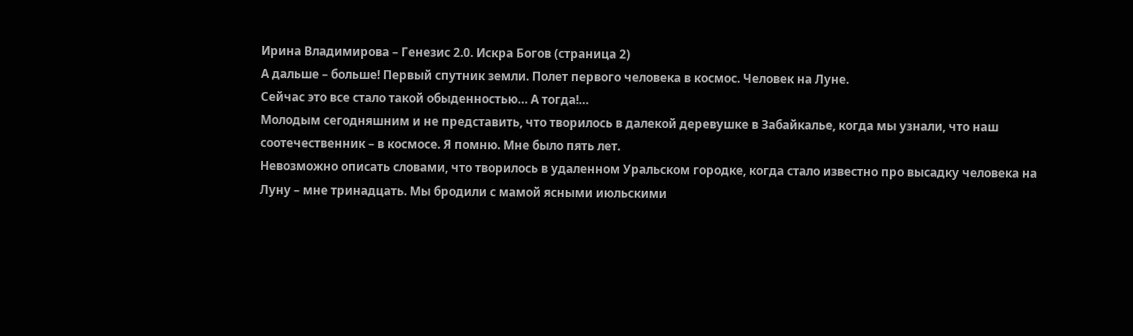Ирина Владимирова – Генезис 2.0. Искра Богов (страница 2)
А дальше – больше! Первый спутник земли. Полет первого человека в космос. Человек на Луне.
Сейчас это все стало такой обыденностью… А тогда!…
Молодым сегодняшним и не представить, что творилось в далекой деревушке в Забайкалье, когда мы узнали, что наш соотечественник – в космосе. Я помню. Мне было пять лет.
Невозможно описать словами, что творилось в удаленном Уральском городке, когда стало известно про высадку человека на Луну – мне тринадцать. Мы бродили с мамой ясными июльскими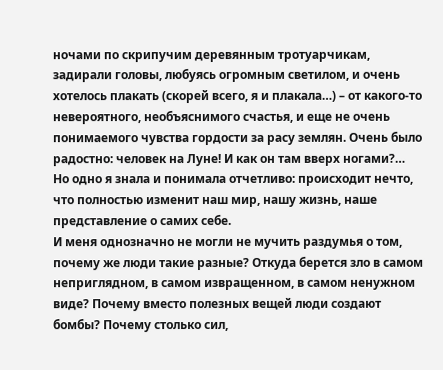ночами по скрипучим деревянным тротуарчикам, задирали головы, любуясь огромным светилом, и очень хотелось плакать (скорей всего, я и плакала…) – от какого-то невероятного, необъяснимого счастья, и еще не очень понимаемого чувства гордости за расу землян. Очень было радостно: человек на Луне! И как он там вверх ногами?… Но одно я знала и понимала отчетливо: происходит нечто, что полностью изменит наш мир, нашу жизнь, наше представление о самих себе.
И меня однозначно не могли не мучить раздумья о том, почему же люди такие разные? Откуда берется зло в самом неприглядном, в самом извращенном, в самом ненужном виде? Почему вместо полезных вещей люди создают бомбы? Почему столько сил,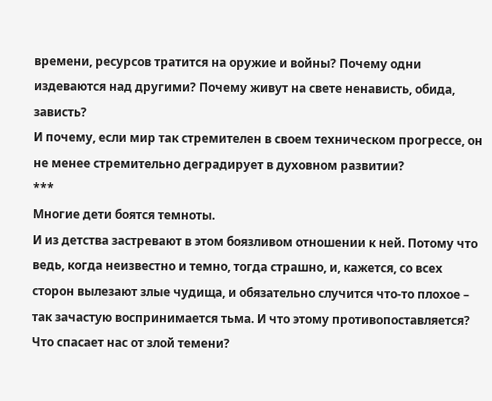времени, ресурсов тратится на оружие и войны? Почему одни издеваются над другими? Почему живут на свете ненависть, обида, зависть?
И почему, если мир так стремителен в своем техническом прогрессе, он не менее стремительно деградирует в духовном развитии?
***
Многие дети боятся темноты.
И из детства застревают в этом боязливом отношении к ней. Потому что ведь, когда неизвестно и темно, тогда страшно, и, кажется, со всех сторон вылезают злые чудища, и обязательно случится что-то плохое – так зачастую воспринимается тьма. И что этому противопоставляется? Что спасает нас от злой темени?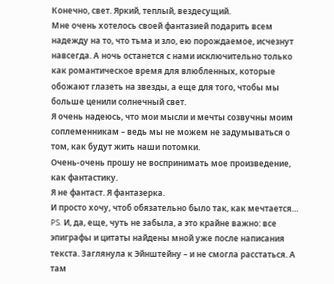Конечно, свет. Яркий, теплый, вездесущий.
Мне очень хотелось своей фантазией подарить всем надежду на то, что тьма и зло, ею порождаемое, исчезнут навсегда. А ночь останется с нами исключительно только как романтическое время для влюбленных, которые обожают глазеть на звезды, а еще для того, чтобы мы больше ценили солнечный свет.
Я очень надеюсь, что мои мысли и мечты созвучны моим соплеменникам – ведь мы не можем не задумываться о том, как будут жить наши потомки.
Очень-очень прошу не воспринимать мое произведение, как фантастику.
Я не фантаст. Я фантазерка.
И просто хочу, чтоб обязательно было так, как мечтается…
PS. И, да, еще, чуть не забыла, а это крайне важно: все эпиграфы и цитаты найдены мной уже после написания текста. Заглянула к Эйнштейну – и не смогла расстаться. А там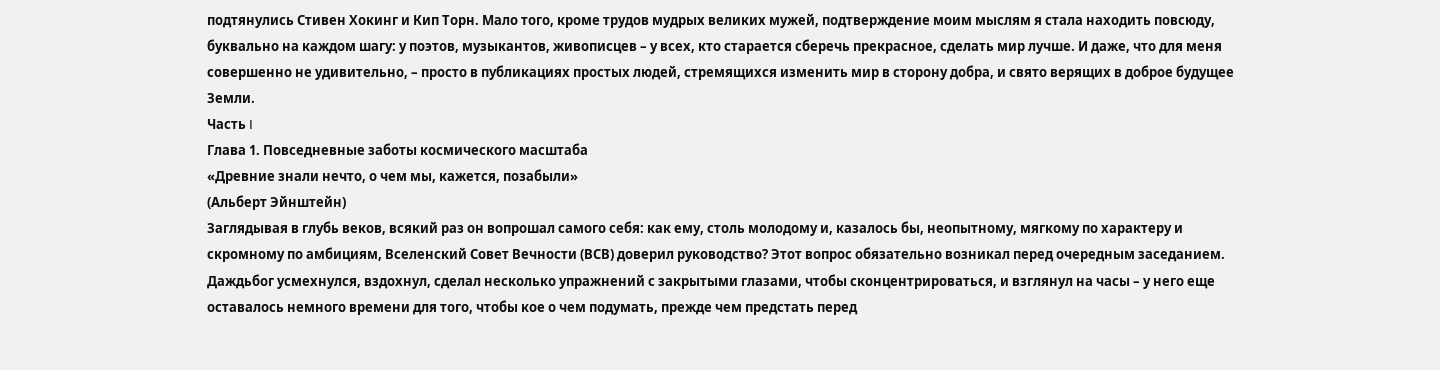подтянулись Стивен Хокинг и Кип Торн. Мало того, кроме трудов мудрых великих мужей, подтверждение моим мыслям я стала находить повсюду, буквально на каждом шагу: у поэтов, музыкантов, живописцев – у всех, кто старается сберечь прекрасное, сделать мир лучше. И даже, что для меня совершенно не удивительно, – просто в публикациях простых людей, стремящихся изменить мир в сторону добра, и свято верящих в доброе будущее Земли.
Часть I
Глава 1. Повседневные заботы космического масштаба
«Древние знали нечто, о чем мы, кажется, позабыли»
(Альберт Эйнштейн)
Заглядывая в глубь веков, всякий раз он вопрошал самого себя: как ему, столь молодому и, казалось бы, неопытному, мягкому по характеру и скромному по амбициям, Вселенский Совет Вечности (ВСВ) доверил руководство? Этот вопрос обязательно возникал перед очередным заседанием.
Даждьбог усмехнулся, вздохнул, сделал несколько упражнений с закрытыми глазами, чтобы сконцентрироваться, и взглянул на часы – у него еще оставалось немного времени для того, чтобы кое о чем подумать, прежде чем предстать перед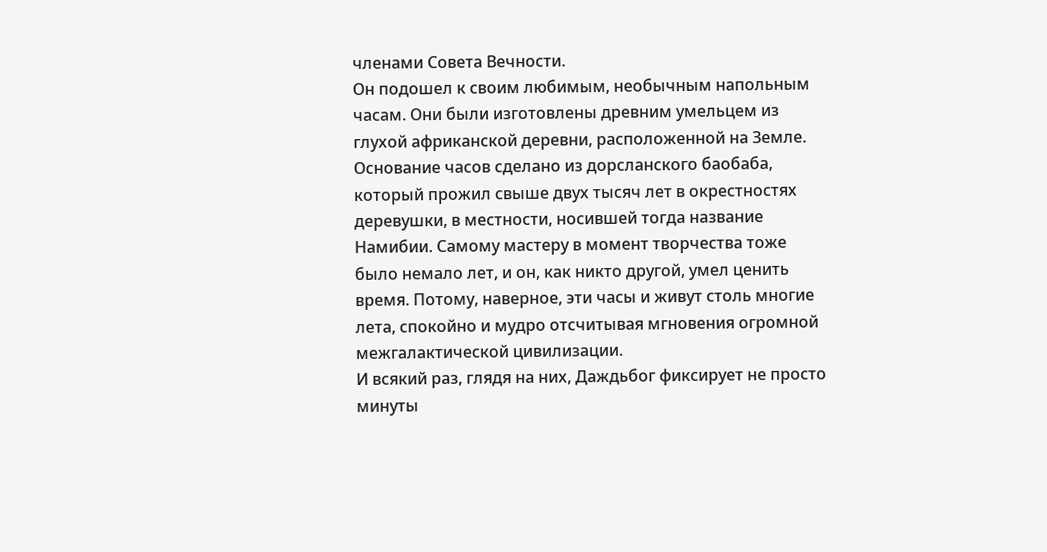членами Совета Вечности.
Он подошел к своим любимым, необычным напольным часам. Они были изготовлены древним умельцем из глухой африканской деревни, расположенной на Земле.
Основание часов сделано из дорсланского баобаба, который прожил свыше двух тысяч лет в окрестностях деревушки, в местности, носившей тогда название Намибии. Самому мастеру в момент творчества тоже было немало лет, и он, как никто другой, умел ценить время. Потому, наверное, эти часы и живут столь многие лета, спокойно и мудро отсчитывая мгновения огромной межгалактической цивилизации.
И всякий раз, глядя на них, Даждьбог фиксирует не просто минуты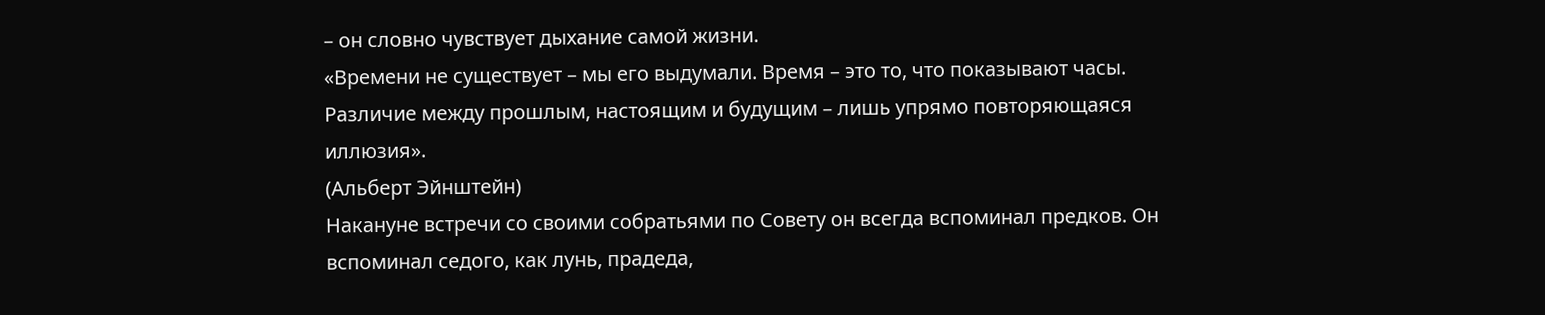– он словно чувствует дыхание самой жизни.
«Времени не существует – мы его выдумали. Время – это то, что показывают часы. Различие между прошлым, настоящим и будущим – лишь упрямо повторяющаяся иллюзия».
(Альберт Эйнштейн)
Накануне встречи со своими собратьями по Совету он всегда вспоминал предков. Он вспоминал седого, как лунь, прадеда,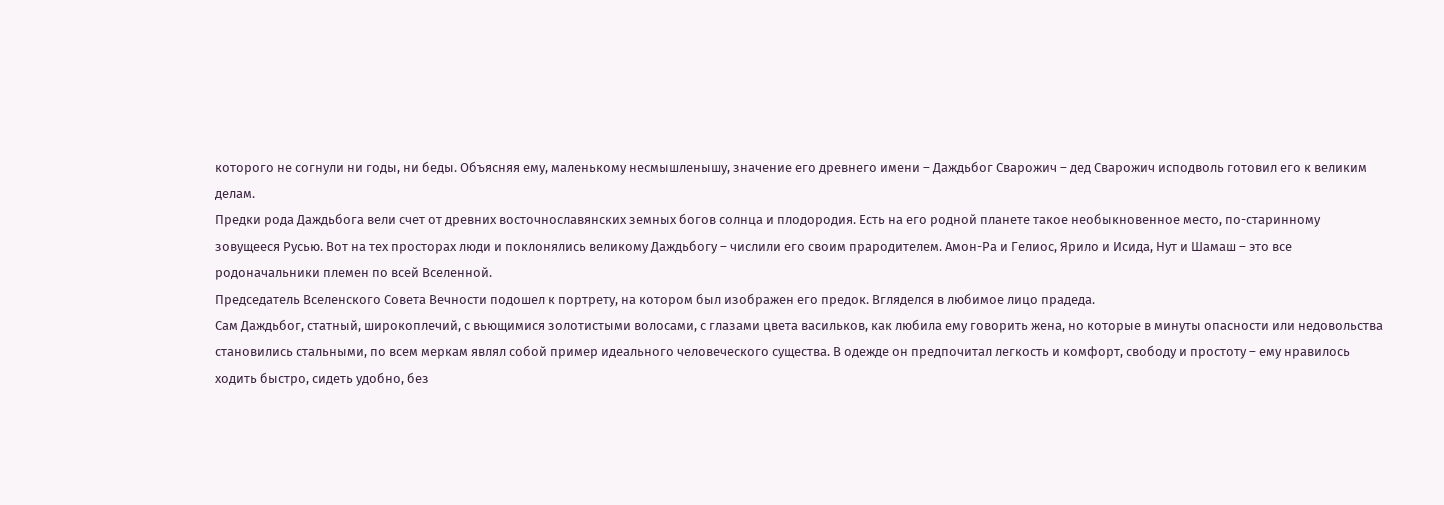которого не согнули ни годы, ни беды. Объясняя ему, маленькому несмышленышу, значение его древнего имени – Даждьбог Сварожич – дед Сварожич исподволь готовил его к великим делам.
Предки рода Даждьбога вели счет от древних восточнославянских земных богов солнца и плодородия. Есть на его родной планете такое необыкновенное место, по-старинному зовущееся Русью. Вот на тех просторах люди и поклонялись великому Даждьбогу – числили его своим прародителем. Амон-Ра и Гелиос, Ярило и Исида, Нут и Шамаш – это все родоначальники племен по всей Вселенной.
Председатель Вселенского Совета Вечности подошел к портрету, на котором был изображен его предок. Вгляделся в любимое лицо прадеда.
Сам Даждьбог, статный, широкоплечий, с вьющимися золотистыми волосами, с глазами цвета васильков, как любила ему говорить жена, но которые в минуты опасности или недовольства становились стальными, по всем меркам являл собой пример идеального человеческого существа. В одежде он предпочитал легкость и комфорт, свободу и простоту – ему нравилось ходить быстро, сидеть удобно, без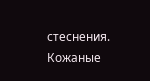стеснения. Кожаные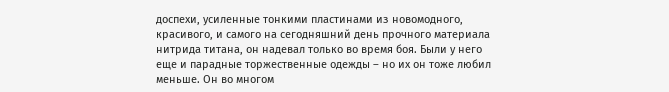доспехи, усиленные тонкими пластинами из новомодного, красивого, и самого на сегодняшний день прочного материала нитрида титана, он надевал только во время боя. Были у него еще и парадные торжественные одежды – но их он тоже любил меньше. Он во многом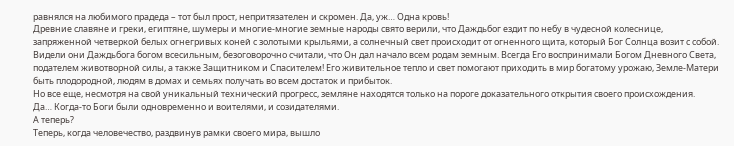равнялся на любимого прадеда – тот был прост, непритязателен и скромен. Да, уж… Одна кровь!
Древние славяне и греки, египтяне, шумеры и многие-многие земные народы свято верили, что Даждьбог ездит по небу в чудесной колеснице, запряженной четверкой белых огнегривых коней с золотыми крыльями, а солнечный свет происходит от огненного щита, который Бог Солнца возит с собой. Видели они Даждьбога богом всесильным, безоговорочно считали, что Он дал начало всем родам земным. Всегда Его воспринимали Богом Дневного Света, подателем животворной силы, а также Защитником и Спасителем! Его живительное тепло и свет помогают приходить в мир богатому урожаю, Земле-Матери быть плодородной, людям в домах и семьях получать во всем достаток и прибыток.
Но все еще, несмотря на свой уникальный технический прогресс, земляне находятся только на пороге доказательного открытия своего происхождения.
Да… Когда-то Боги были одновременно и воителями, и созидателями.
А теперь?
Теперь, когда человечество, раздвинув рамки своего мира, вышло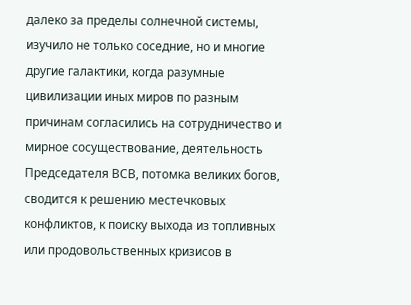далеко за пределы солнечной системы, изучило не только соседние, но и многие другие галактики, когда разумные цивилизации иных миров по разным причинам согласились на сотрудничество и мирное сосуществование, деятельность Председателя ВСВ, потомка великих богов, сводится к решению местечковых конфликтов, к поиску выхода из топливных или продовольственных кризисов в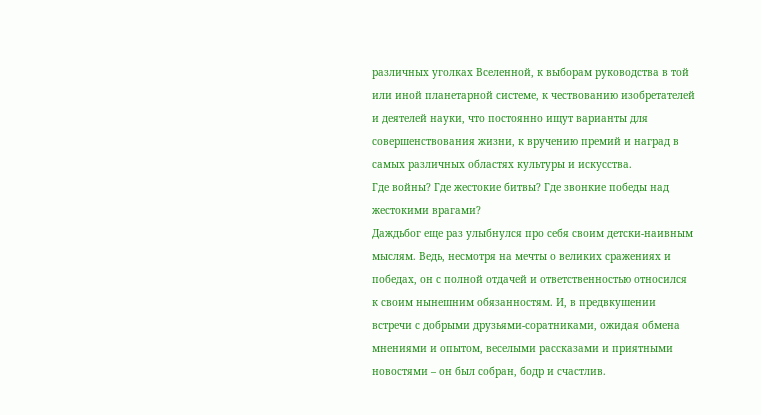различных уголках Вселенной, к выборам руководства в той или иной планетарной системе, к чествованию изобретателей и деятелей науки, что постоянно ищут варианты для совершенствования жизни, к вручению премий и наград в самых различных областях культуры и искусства.
Где войны? Где жестокие битвы? Где звонкие победы над жестокими врагами?
Даждьбог еще раз улыбнулся про себя своим детски-наивным мыслям. Ведь, несмотря на мечты о великих сражениях и победах, он с полной отдачей и ответственностью относился к своим нынешним обязанностям. И, в предвкушении встречи с добрыми друзьями-соратниками, ожидая обмена мнениями и опытом, веселыми рассказами и приятными новостями – он был собран, бодр и счастлив.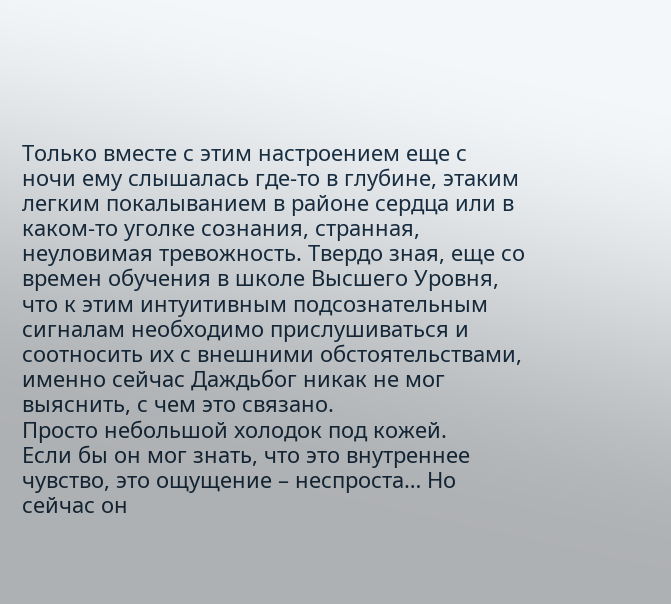Только вместе с этим настроением еще с ночи ему слышалась где-то в глубине, этаким легким покалыванием в районе сердца или в каком-то уголке сознания, странная, неуловимая тревожность. Твердо зная, еще со времен обучения в школе Высшего Уровня, что к этим интуитивным подсознательным сигналам необходимо прислушиваться и соотносить их с внешними обстоятельствами, именно сейчас Даждьбог никак не мог выяснить, с чем это связано.
Просто небольшой холодок под кожей.
Если бы он мог знать, что это внутреннее чувство, это ощущение – неспроста… Но сейчас он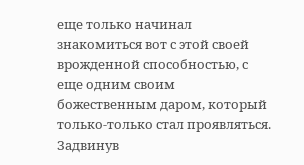еще только начинал знакомиться вот с этой своей врожденной способностью, с еще одним своим божественным даром, который только-только стал проявляться. Задвинув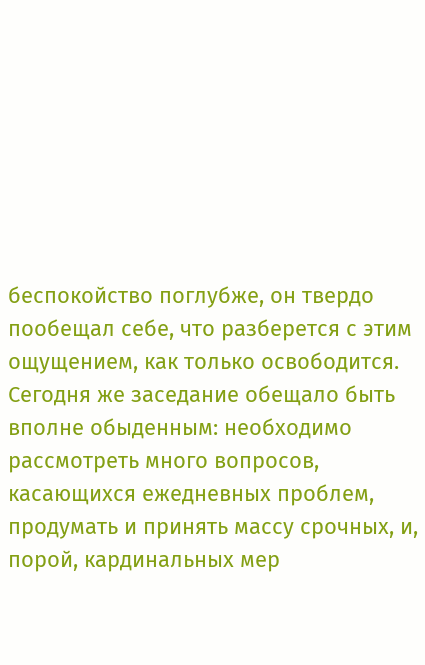беспокойство поглубже, он твердо пообещал себе, что разберется с этим ощущением, как только освободится.
Сегодня же заседание обещало быть вполне обыденным: необходимо рассмотреть много вопросов, касающихся ежедневных проблем, продумать и принять массу срочных, и, порой, кардинальных мер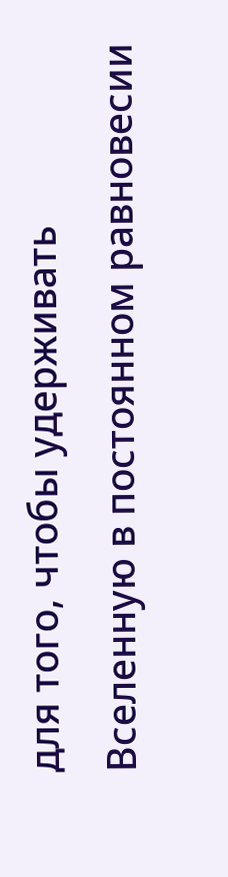для того, чтобы удерживать Вселенную в постоянном равновесии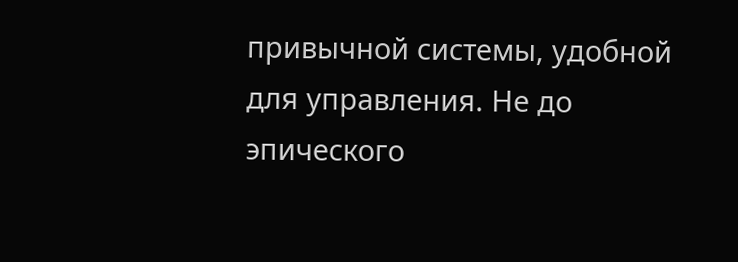привычной системы, удобной для управления. Не до эпического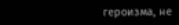героизма, не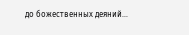до божественных деяний…